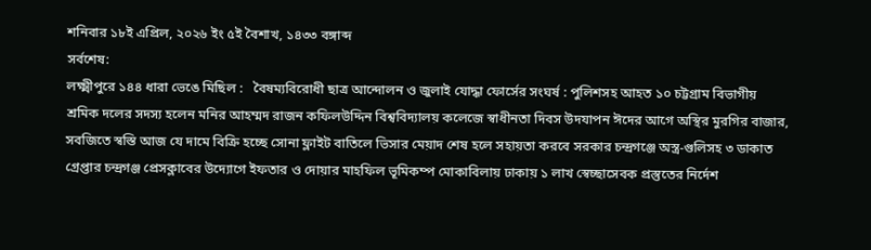শনিবার ১৮ই এপ্রিল, ২০২৬ ইং ৫ই বৈশাখ, ১৪৩৩ বঙ্গাব্দ
সর্বশেষ:
লক্ষ্মীপুরে ১৪৪ ধারা ভেঙে মিছিল :   বৈষম্যবিরোধী ছাত্র আন্দোলন ও জুলাই যোদ্ধা ফোর্সের সংঘর্ষ : পুলিশসহ আহত ১০ চট্টগ্রাম বিভাগীয় শ্রমিক দলের সদস্য হলেন মনির আহম্মদ রাজন কফিলউদ্দিন বিশ্ববিদ্যালয় কলেজে স্বাধীনতা দিবস উদযাপন ঈদের আগে অস্থির মুরগির বাজার, সবজিতে স্বস্তি আজ যে দামে বিক্রি হচ্ছে সোনা ফ্লাইট বাতিলে ভিসার মেয়াদ শেষ হলে সহায়তা করবে সরকার চন্দ্রগঞ্জে অস্ত্র-গুলিসহ ৩ ডাকাত গ্রেপ্তার চন্দ্রগঞ্জ প্রেসক্লাবের উদ্যোগে ইফতার ও দোয়ার মাহফিল ভূমিকম্প মোকাবিলায় ঢাকায় ১ লাখ স্বেচ্ছাসেবক প্রস্তুতের নির্দেশ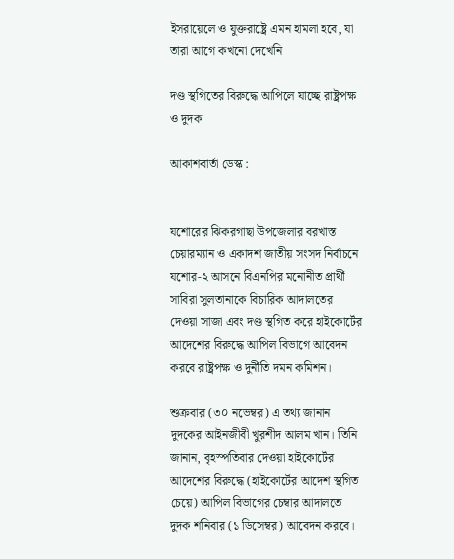ইসরায়েলে ও যুক্তরাষ্ট্রে এমন হামলা হবে, যা তারা আগে কখনো দেখেনি

দণ্ড স্থগিতের বিরুদ্ধে আপিলে যাচ্ছে রাষ্ট্রপক্ষ ও দুদক

আকাশবার্তা ডেস্ক :


যশোরের ঝিকরগাছা উপজেলার বরখাস্ত চেয়ারম্যান ও একাদশ জাতীয় সংসদ নির্বাচনে যশোর-২ আসনে বিএনপির মনোনীত প্রার্থী সাবিরা সুলতানাকে বিচারিক আদালতের দেওয়া সাজা এবং দণ্ড স্থগিত করে হাইকোর্টের আদেশের বিরুদ্ধে আপিল বিভাগে আবেদন করবে রাষ্ট্রপক্ষ ও দুর্নীতি দমন কমিশন।

শুক্রবার (৩০ নভেম্বর) এ তথ্য জানান দুদকের আইনজীবী খুরশীদ আলম খান। তিনি জানান, বৃহস্পতিবার দেওয়া হাইকোর্টের আদেশের বিরুদ্ধে (হাইকোর্টের আদেশ স্থগিত চেয়ে) আপিল বিভাগের চেম্বার আদালতে দুদক শনিবার (১ ডিসেম্বর) আবেদন করবে।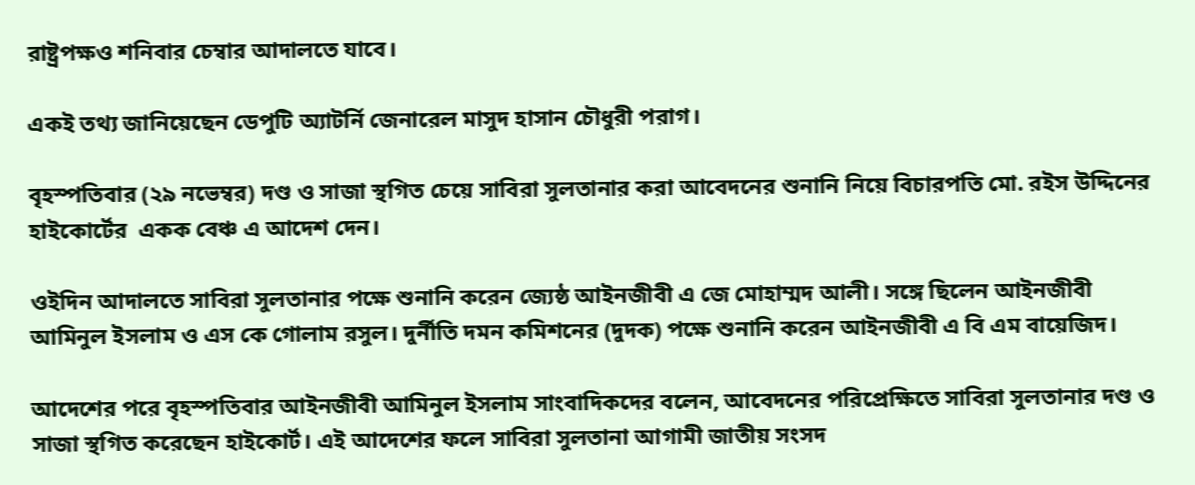রাষ্ট্রপক্ষও শনিবার চেম্বার আদালতে যাবে।

একই তথ্য জানিয়েছেন ডেপুটি অ্যাটর্নি জেনারেল মাসুদ হাসান চৌধুরী পরাগ।

বৃহস্পতিবার (২৯ নভেম্বর) দণ্ড ও সাজা স্থগিত চেয়ে সাবিরা সুলতানার করা আবেদনের শুনানি নিয়ে বিচারপতি মো. রইস উদ্দিনের হাইকোর্টের  একক বেঞ্চ এ আদেশ দেন।

ওইদিন আদালতে সাবিরা সুলতানার পক্ষে শুনানি করেন জ্যেষ্ঠ আইনজীবী এ জে মোহাম্মদ আলী। সঙ্গে ছিলেন আইনজীবী আমিনুল ইসলাম ও এস কে গোলাম রসুল। দুর্নীতি দমন কমিশনের (দুদক) পক্ষে শুনানি করেন আইনজীবী এ বি এম বায়েজিদ।

আদেশের পরে বৃহস্পতিবার আইনজীবী আমিনুল ইসলাম সাংবাদিকদের বলেন, আবেদনের পরিপ্রেক্ষিতে সাবিরা সুলতানার দণ্ড ও সাজা স্থগিত করেছেন হাইকোর্ট। এই আদেশের ফলে সাবিরা সুলতানা আগামী জাতীয় সংসদ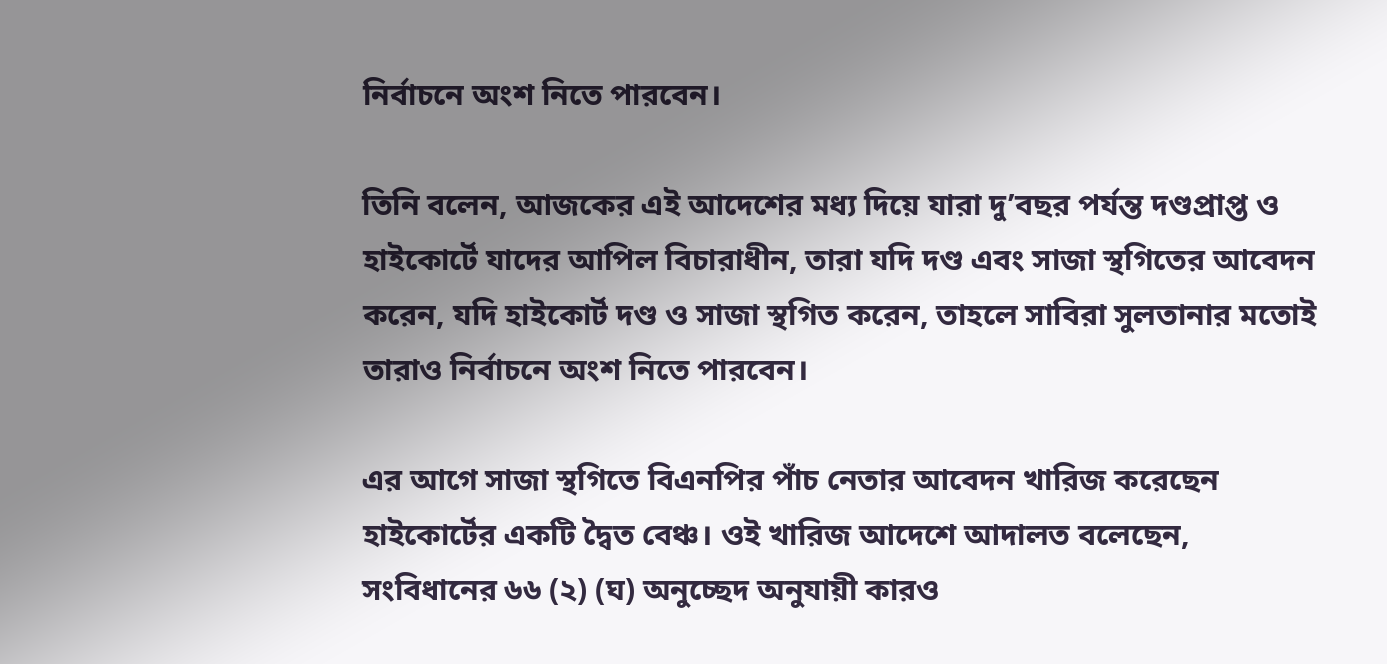নির্বাচনে অংশ নিতে পারবেন।

তিনি বলেন, আজকের এই আদেশের মধ্য দিয়ে যারা দু’বছর পর্যন্ত দণ্ডপ্রাপ্ত ও হাইকোর্টে যাদের আপিল বিচারাধীন, তারা যদি দণ্ড এবং সাজা স্থগিতের আবেদন করেন, যদি হাইকোর্ট দণ্ড ও সাজা স্থগিত করেন, তাহলে সাবিরা সুলতানার মতোই তারাও নির্বাচনে অংশ নিতে পারবেন।

এর আগে সাজা স্থগিতে বিএনপির পাঁচ নেতার আবেদন খারিজ করেছেন হাইকোর্টের একটি দ্বৈত বেঞ্চ। ওই খারিজ আদেশে আদালত বলেছেন, সংবিধানের ৬৬ (২) (ঘ) অনুচ্ছেদ অনুযায়ী কারও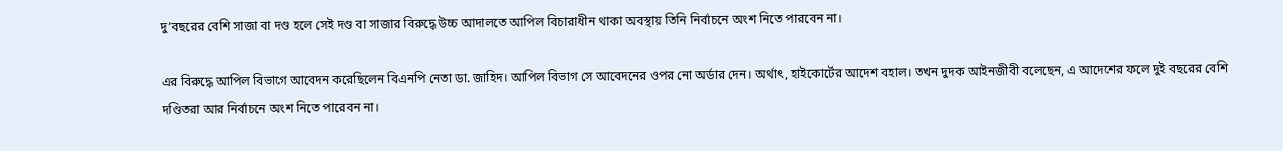দু’বছরের বেশি সাজা বা দণ্ড হলে সেই দণ্ড বা সাজার বিরুদ্ধে উচ্চ আদালতে আপিল বিচারাধীন থাকা অবস্থায় তিনি নির্বাচনে অংশ নিতে পারবেন না।

এর বিরুদ্ধে আপিল বিভাগে আবেদন করেছিলেন বিএনপি নেতা ডা. জাহিদ। আপিল বিভাগ সে আবেদনের ওপর নো অর্ডার দেন। অর্থাৎ, হাইকোর্টের আদেশ বহাল। তখন দুদক আইনজীবী বলেছেন, এ আদেশের ফলে দুই বছরের বেশি দণ্ডিতরা আর নির্বাচনে অংশ নিতে পারেবন না।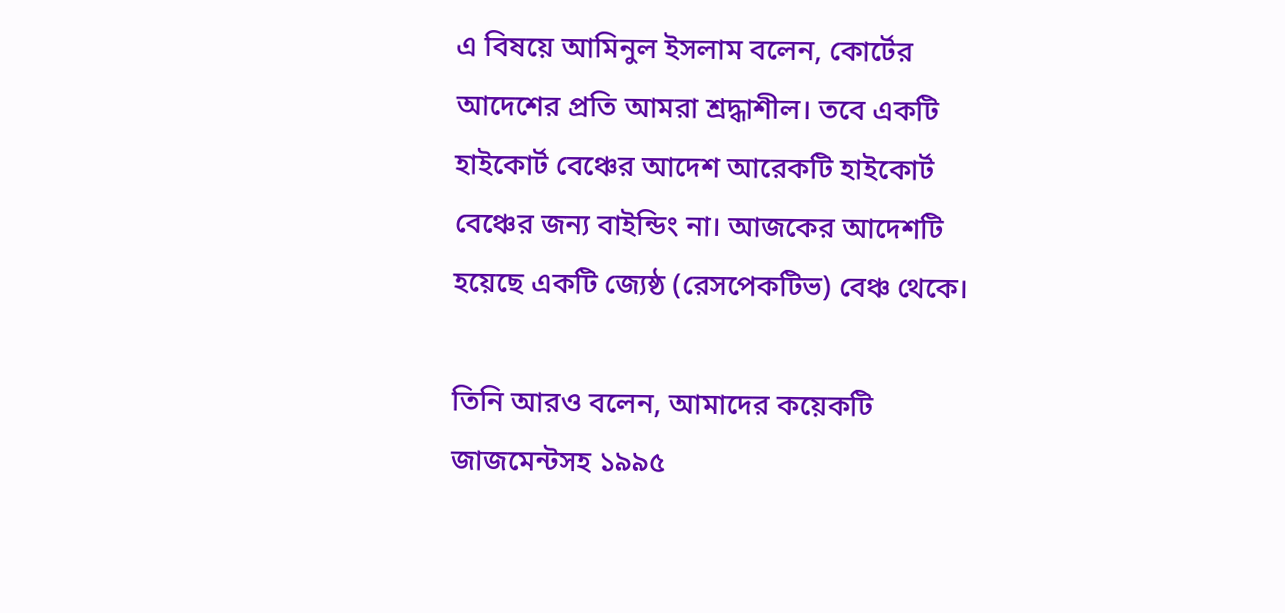এ বিষয়ে আমিনুল ইসলাম বলেন, কোর্টের আদেশের প্রতি আমরা শ্রদ্ধাশীল। তবে একটি হাইকোর্ট বেঞ্চের আদেশ আরেকটি হাইকোর্ট বেঞ্চের জন্য বাইন্ডিং না। আজকের আদেশটি হয়েছে একটি জ্যেষ্ঠ (রেসপেকটিভ) বেঞ্চ থেকে।

তিনি আরও বলেন, আমাদের কয়েকটি জাজমেন্টসহ ১৯৯৫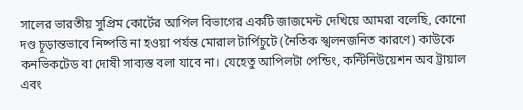সালের ভারতীয় সুপ্রিম কোর্টের আপিল বিভাগের একটি জাজমেন্ট দেখিয়ে আমরা বলেছি, কোনো দণ্ড চূড়ান্তভাবে নিষ্পত্তি না হওয়া পর্যন্ত মোরাল টার্পিচুটে (নৈতিক স্খলনজনিত কারণে) কাউকে কনভিকটেড বা দোষী সাব্যস্ত বলা যাবে না। যেহেতু আপিলটা পেন্ডিং, কন্টিনিউয়েশন অব ট্রায়াল এবং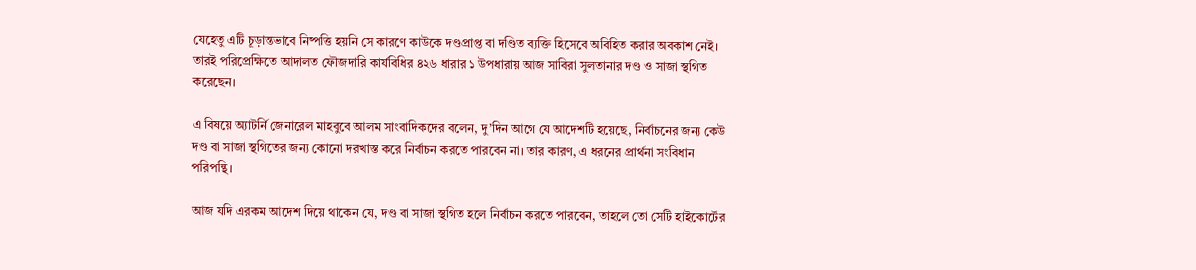যেহেতু এটি চূড়ান্তভাবে নিষ্পত্তি হয়নি সে কারণে কাউকে দণ্ডপ্রাপ্ত বা দণ্ডিত ব্যক্তি হিসেবে অবিহিত করার অবকাশ নেই। তারই পরিপ্রেক্ষিতে আদালত ফৌজদারি কার্যবিধির ৪২৬ ধারার ১ উপধারায় আজ সাবিরা সুলতানার দণ্ড ও সাজা স্থগিত করেছেন।

এ বিষয়ে অ্যাটর্নি জেনারেল মাহবুবে আলম সাংবাদিকদের বলেন, দু’দিন আগে যে আদেশটি হয়েছে, নির্বাচনের জন্য কেউ দণ্ড বা সাজা স্থগিতের জন্য কোনো দরখাস্ত করে নির্বাচন করতে পারবেন না। তার কারণ, এ ধরনের প্রার্থনা সংবিধান পরিপন্থি।

আজ যদি এরকম আদেশ দিয়ে থাকেন যে, দণ্ড বা সাজা স্থগিত হলে নির্বাচন করতে পারবেন, তাহলে তো সেটি হাইকোর্টের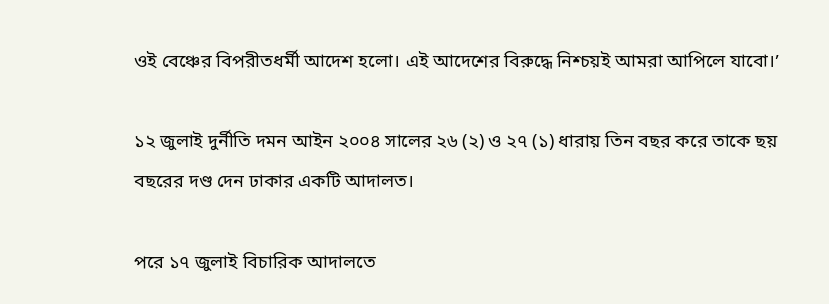ওই বেঞ্চের বিপরীতধর্মী আদেশ হলো। এই আদেশের বিরুদ্ধে নিশ্চয়ই আমরা আপিলে যাবো।’

১২ জুলাই দুর্নীতি দমন আইন ২০০৪ সালের ২৬ (২) ও ২৭ (১) ধারায় তিন বছর করে তাকে ছয় বছরের দণ্ড দেন ঢাকার একটি আদালত।

পরে ১৭ জুলাই বিচারিক আদালতে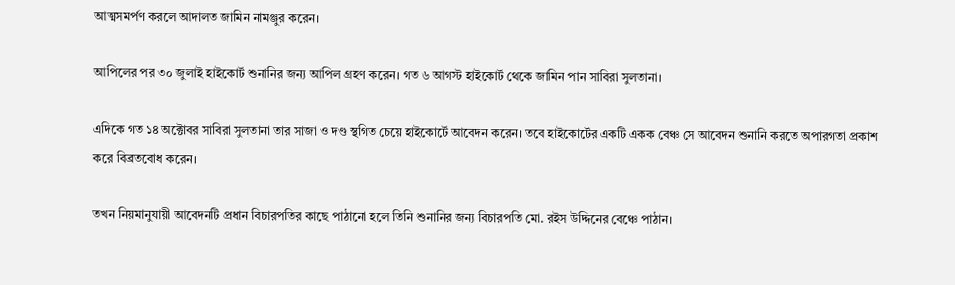আত্মসমর্পণ করলে আদালত জামিন নামঞ্জুর করেন।

আপিলের পর ৩০ জুলাই হাইকোর্ট শুনানির জন্য আপিল গ্রহণ করেন। গত ৬ আগস্ট হাইকোর্ট থেকে জামিন পান সাবিরা সুলতানা।

এদিকে গত ১৪ অক্টোবর সাবিরা সুলতানা তার সাজা ও দণ্ড স্থগিত চেয়ে হাইকোর্টে আবেদন করেন। তবে হাইকোর্টের একটি একক বেঞ্চ সে আবেদন শুনানি করতে অপারগতা প্রকাশ করে বিব্রতবোধ করেন।

তখন নিয়মানুযায়ী আবেদনটি প্রধান বিচারপতির কাছে পাঠানো হলে তিনি শুনানির জন্য বিচারপতি মো. রইস উদ্দিনের বেঞ্চে পাঠান।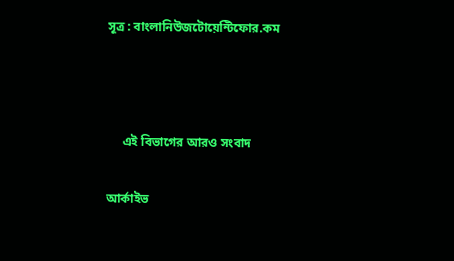সূত্র : বাংলানিউজটোয়েন্টিফোর.কম



     এই বিভাগের আরও সংবাদ

আর্কাইভ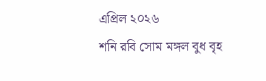এপ্রিল ২০২৬
শনি রবি সোম মঙ্গল বুধ বৃহ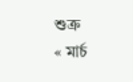শুক্র
« মার্চ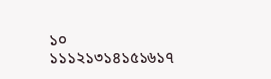১০
১১১২১৩১৪১৫১৬১৭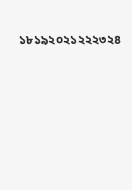১৮১৯২০২১২২২৩২৪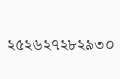২৫২৬২৭২৮২৯৩০